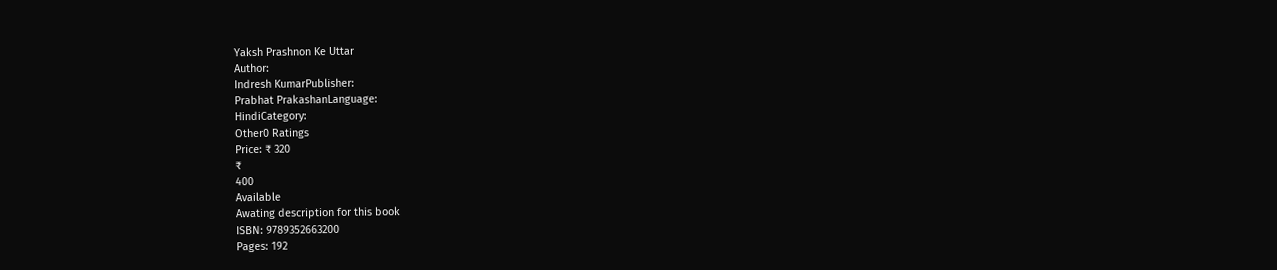Yaksh Prashnon Ke Uttar
Author:
Indresh KumarPublisher:
Prabhat PrakashanLanguage:
HindiCategory:
Other0 Ratings
Price: ₹ 320
₹
400
Available
Awating description for this book
ISBN: 9789352663200
Pages: 192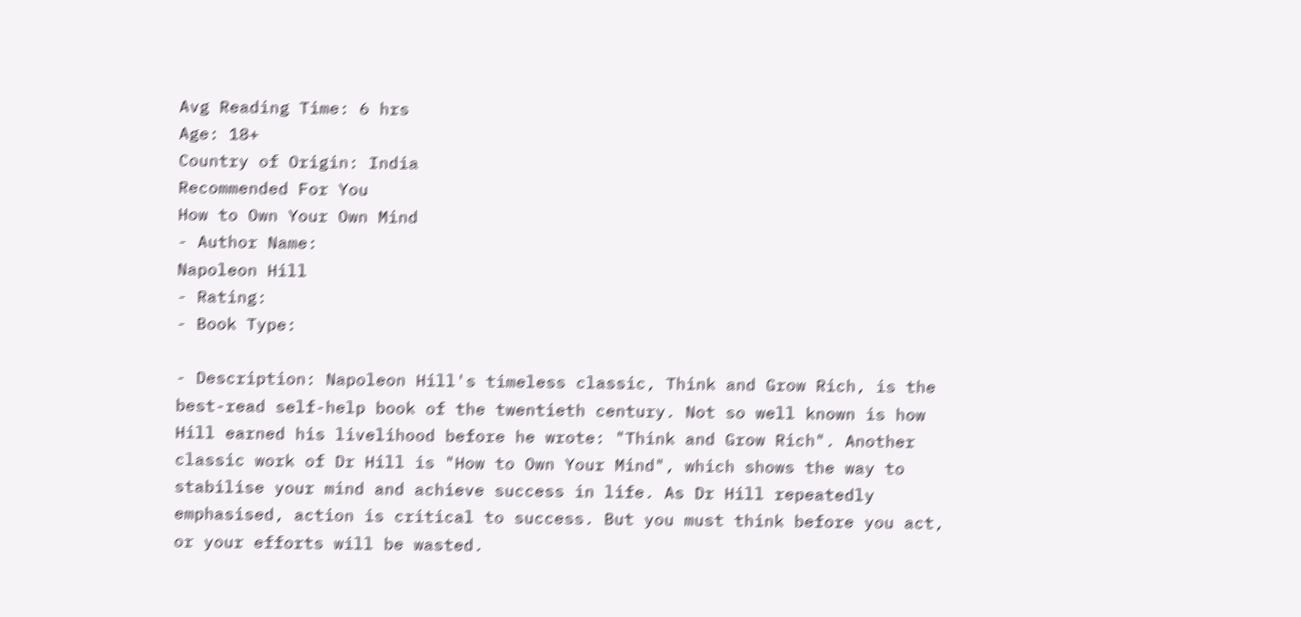Avg Reading Time: 6 hrs
Age: 18+
Country of Origin: India
Recommended For You
How to Own Your Own Mind
- Author Name:
Napoleon Hill
- Rating:
- Book Type:

- Description: Napoleon Hill's timeless classic, Think and Grow Rich, is the best-read self-help book of the twentieth century. Not so well known is how Hill earned his livelihood before he wrote: "Think and Grow Rich". Another classic work of Dr Hill is "How to Own Your Mind", which shows the way to stabilise your mind and achieve success in life. As Dr Hill repeatedly emphasised, action is critical to success. But you must think before you act, or your efforts will be wasted.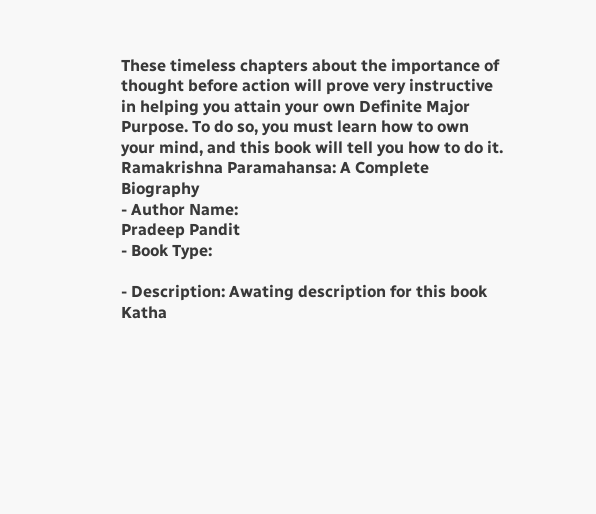These timeless chapters about the importance of thought before action will prove very instructive in helping you attain your own Definite Major Purpose. To do so, you must learn how to own your mind, and this book will tell you how to do it.
Ramakrishna Paramahansa: A Complete Biography
- Author Name:
Pradeep Pandit
- Book Type:

- Description: Awating description for this book
Katha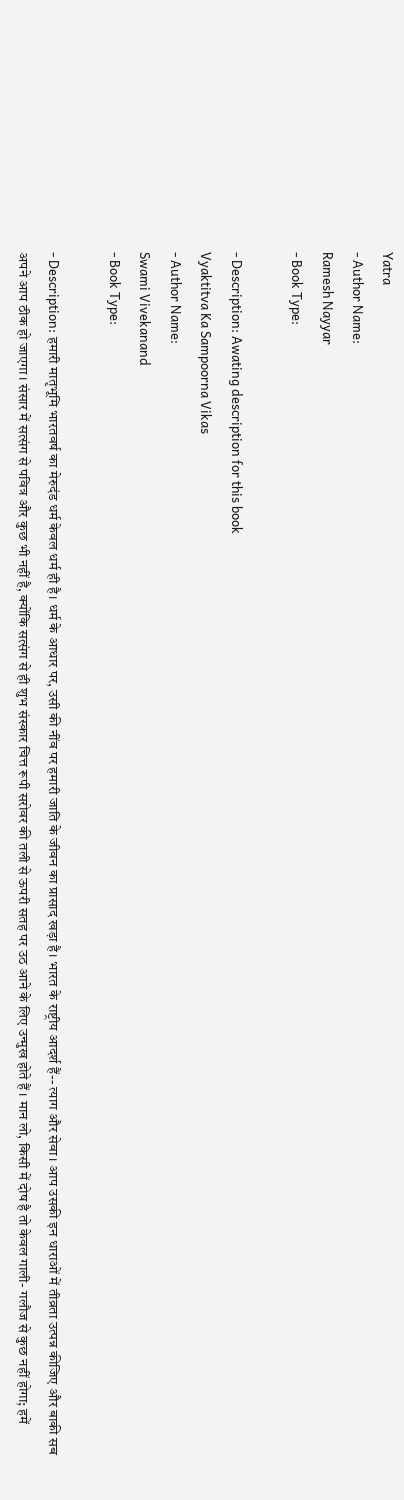Yatra
- Author Name:
Ramesh Nayyar
- Book Type:

- Description: Awating description for this book
Vyaktitva Ka Sampoorna Vikas
- Author Name:
Swami Vivekanand
- Book Type:

- Description: हमारी मातृभूमि भारतवर्ष का मेरुदंड धर्म केवल धर्म ही है। धर्म के आधार पर, उसी की नींव पर हमारी जाति के जीवन का प्रासाद खड़ा है। भारत के राष्ट्रीय आदर्श हैं-- त्याग और सेवा। आप उसकी इन धाराओं में तीव्रता उत्पन्न कीजिए और बाकी सब अपने आप ठीक हो जाएगा। संसार में सत्संग से पवित्र और कुछ भी नहीं है, क्योंकि सत्संग से ही शुभ संस्कार चित्त रूपी सरोवर की तली से ऊपरी सतह पर उठ आने के लिए उन्मुख होते हैं । मान लो, किसी में दोष है तो केवल गाली- गलौज से कुछ नहीं होगा; हमें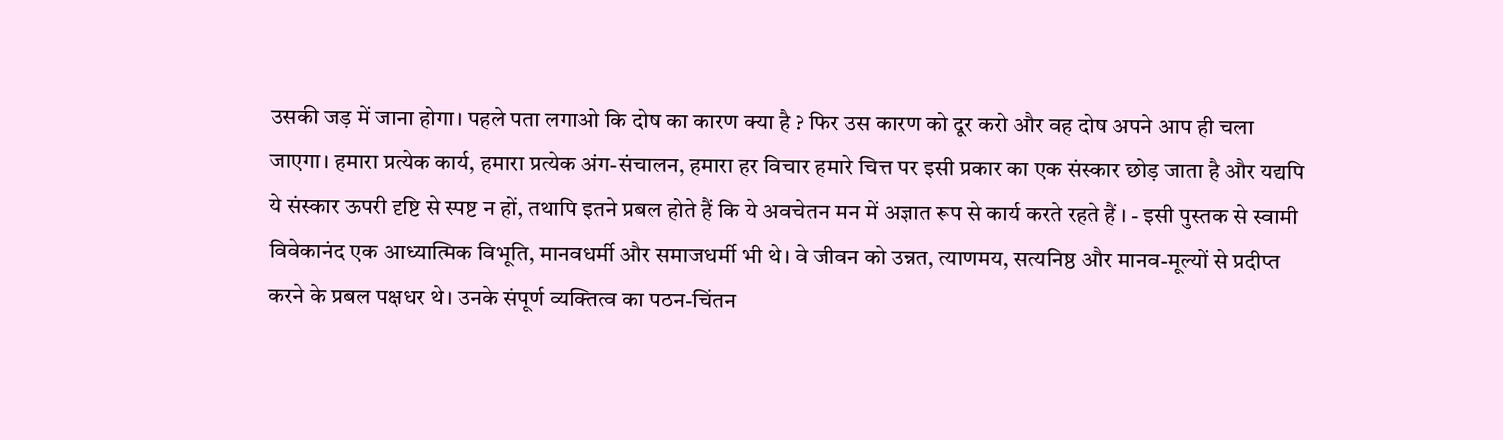उसकी जड़ में जाना होगा। पहले पता लगाओ कि दोष का कारण क्या है ? फिर उस कारण को दूर करो और वह दोष अपने आप ही चला जाएगा। हमारा प्रत्येक कार्य, हमारा प्रत्येक अंग-संचालन, हमारा हर विचार हमारे चित्त पर इसी प्रकार का एक संस्कार छोड़ जाता है और यद्यपि ये संस्कार ऊपरी दृष्टि से स्पष्ट न हों, तथापि इतने प्रबल होते हैं कि ये अवचेतन मन में अज्ञात रूप से कार्य करते रहते हैं । - इसी पुस्तक से स्वामी विवेकानंद एक आध्यात्मिक विभूति, मानवधर्मी और समाजधर्मी भी थे। वे जीवन को उन्नत, त्याणमय, सत्यनिष्ठ और मानव-मूल्यों से प्रदीप्त करने के प्रबल पक्षधर थे। उनके संपूर्ण व्यक्तित्व का पठन-चिंतन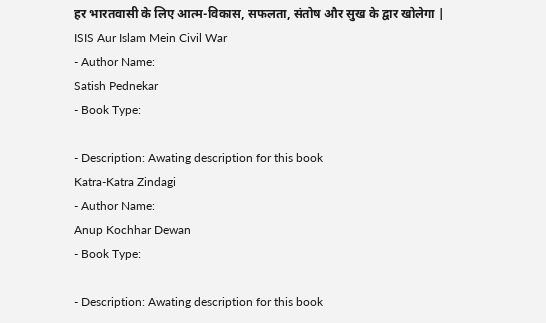हर भारतवासी के लिए आत्म-विकास, सफलता, संतोष और सुख के द्वार खोलेगा |
ISIS Aur Islam Mein Civil War
- Author Name:
Satish Pednekar
- Book Type:

- Description: Awating description for this book
Katra-Katra Zindagi
- Author Name:
Anup Kochhar Dewan
- Book Type:

- Description: Awating description for this book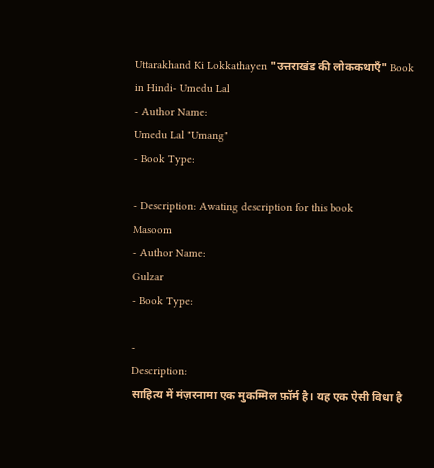Uttarakhand Ki Lokkathayen "उत्तराखंड की लोककथाएँ" Book in Hindi- Umedu Lal
- Author Name:
Umedu Lal "Umang"
- Book Type:

- Description: Awating description for this book
Masoom
- Author Name:
Gulzar
- Book Type:

-
Description:
साहित्य में मंज़रनामा एक मुकम्मिल फ़ॉर्म है। यह एक ऐसी विधा है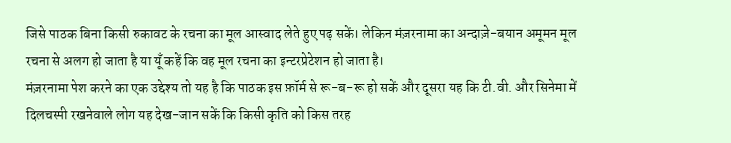जिसे पाठक बिना किसी रुकावट के रचना का मूल आस्वाद लेते हुए पढ़ सकें। लेकिन मंज़रनामा का अन्दाज़े-बयान अमूमन मूल रचना से अलग हो जाता है या यूँ कहें कि वह मूल रचना का इन्टरप्रेटेशन हो जाता है।
मंज़रनामा पेश करने का एक उद्देश्य तो यह है कि पाठक इस फ़ॉर्म से रू-ब-रू हो सकें और दूसरा यह कि टी.वी. और सिनेमा में दिलचस्पी रखनेवाले लोग यह देख-जान सकें कि किसी कृति को किस तरह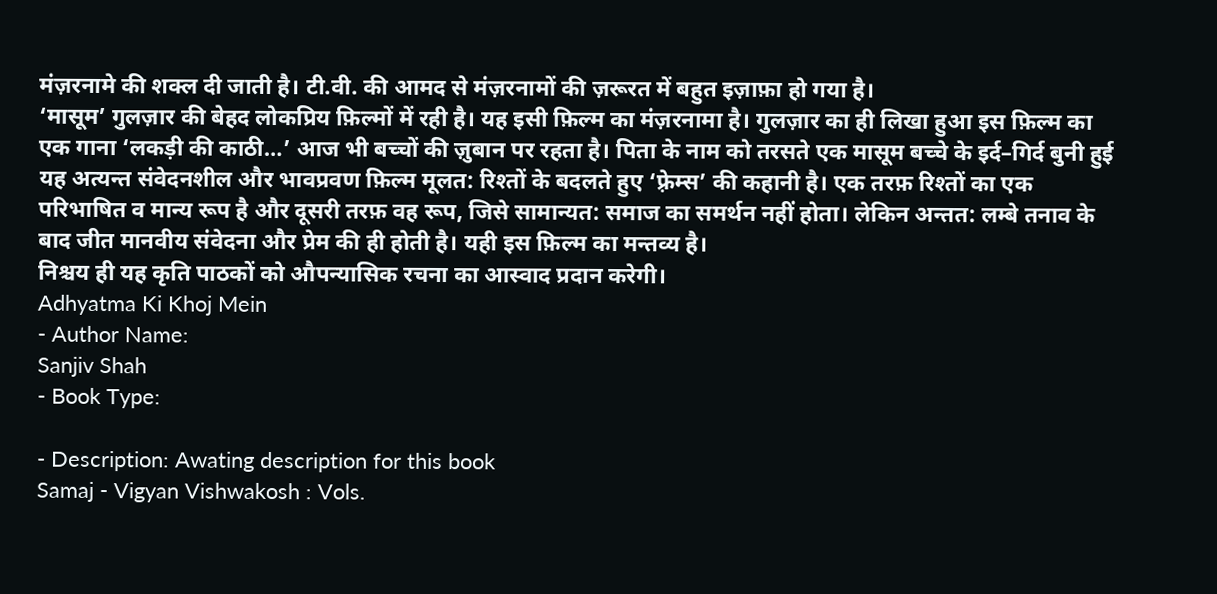मंज़रनामे की शक्ल दी जाती है। टी.वी. की आमद से मंज़रनामों की ज़रूरत में बहुत इज़ाफ़ा हो गया है।
‘मासूम’ गुलज़ार की बेहद लोकप्रिय फ़िल्मों में रही है। यह इसी फ़िल्म का मंज़रनामा है। गुलज़ार का ही लिखा हुआ इस फ़िल्म का एक गाना ‘लकड़ी की काठी…’ आज भी बच्चों की ज़ुबान पर रहता है। पिता के नाम को तरसते एक मासूम बच्चे के इर्द–गिर्द बुनी हुई यह अत्यन्त संवेदनशील और भावप्रवण फ़िल्म मूलत: रिश्तों के बदलते हुए ‘फ़्रेम्स’ की कहानी है। एक तरफ़ रिश्तों का एक परिभाषित व मान्य रूप है और दूसरी तरफ़ वह रूप, जिसे सामान्यत: समाज का समर्थन नहीं होता। लेकिन अन्तत: लम्बे तनाव के बाद जीत मानवीय संवेदना और प्रेम की ही होती है। यही इस फ़िल्म का मन्तव्य है।
निश्चय ही यह कृति पाठकों को औपन्यासिक रचना का आस्वाद प्रदान करेगी।
Adhyatma Ki Khoj Mein
- Author Name:
Sanjiv Shah
- Book Type:

- Description: Awating description for this book
Samaj - Vigyan Vishwakosh : Vols.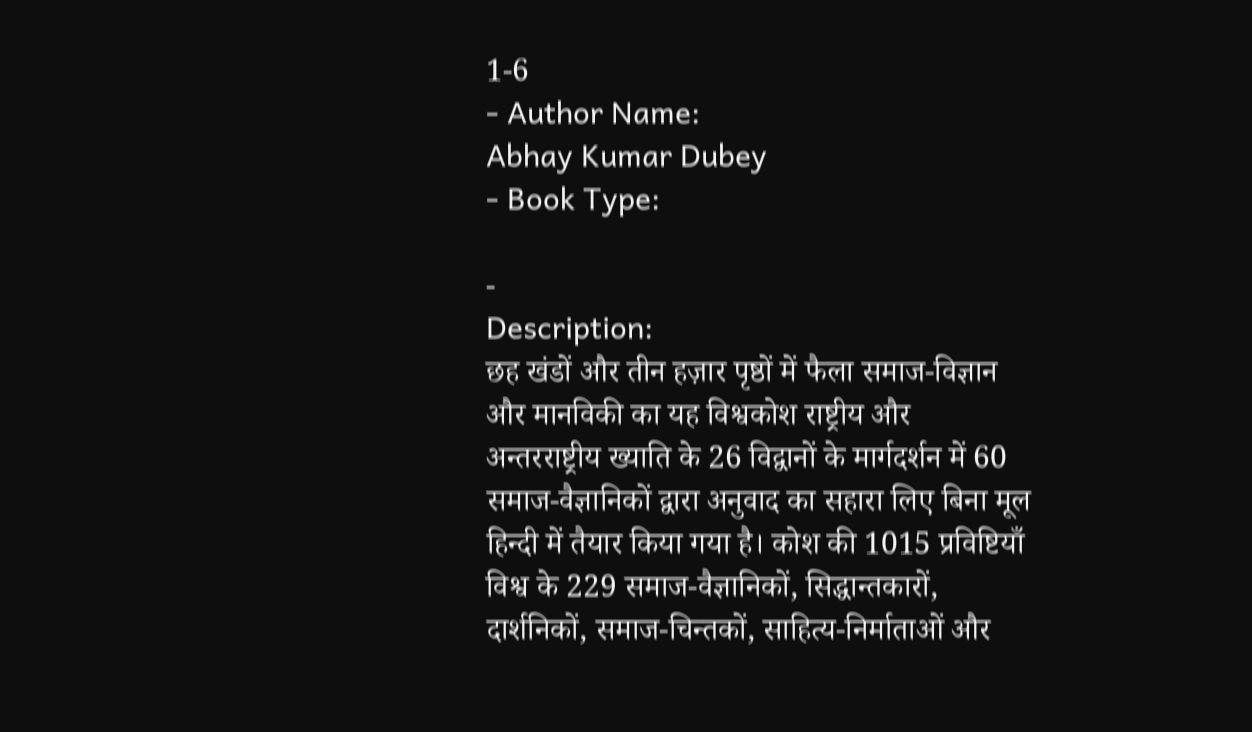1-6
- Author Name:
Abhay Kumar Dubey
- Book Type:

-
Description:
छह खंडों और तीन हज़ार पृष्ठों में फैला समाज-विज्ञान और मानविकी का यह विश्वकोश राष्ट्रीय और अन्तरराष्ट्रीय ख्याति के 26 विद्वानों के मार्गदर्शन में 60 समाज-वैज्ञानिकों द्वारा अनुवाद का सहारा लिए बिना मूल हिन्दी में तैयार किया गया है। कोश की 1015 प्रविष्टियाँ विश्व के 229 समाज-वैज्ञानिकों, सिद्धान्तकारों, दार्शनिकों, समाज-चिन्तकों, साहित्य-निर्माताओं और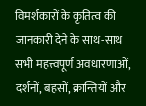विमर्शकारों के कृतित्व की जानकारी देने के साथ-साथ सभी महत्त्वपूर्ण अवधारणाओं, दर्शनों, बहसों, क्रान्तियों और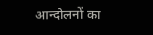आन्दोलनों का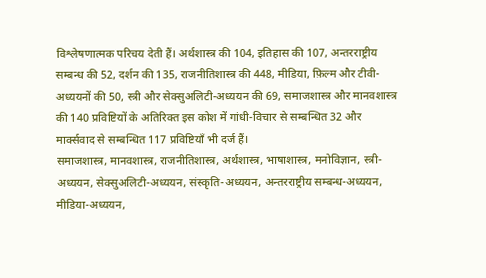विश्लेषणात्मक परिचय देती हैं। अर्थशास्त्र की 104, इतिहास की 107, अन्तरराष्ट्रीय सम्बन्ध की 52, दर्शन की 135, राजनीतिशास्त्र की 448, मीडिया, फ़िल्म और टीवी-अध्ययनों की 50, स्त्री और सेक्सुअलिटी-अध्ययन की 69, समाजशास्त्र और मानवशास्त्र की 140 प्रविष्टियों के अतिरिक्त इस कोश में गांधी-विचार से सम्बन्धित 32 और मार्क्सवाद से सम्बन्धित 117 प्रविष्टियाँ भी दर्ज हैं।
समाजशास्त्र, मानवशास्त्र, राजनीतिशास्त्र, अर्थशास्त्र, भाषाशास्त्र, मनोविज्ञान, स्त्री-अध्ययन, सेक्सुअलिटी-अध्ययन, संस्कृति-अध्ययन, अन्तरराष्ट्रीय सम्बन्ध-अध्ययन, मीडिया-अध्ययन,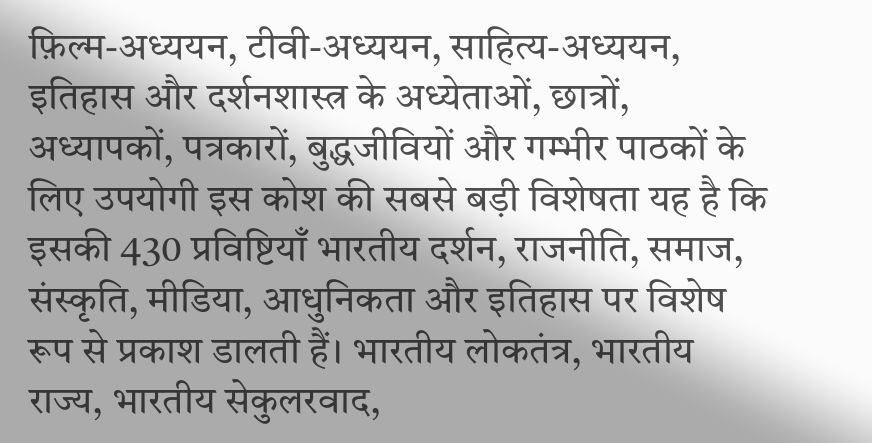फ़िल्म-अध्ययन, टीवी-अध्ययन, साहित्य-अध्ययन, इतिहास और दर्शनशास्त्र के अध्येताओं, छात्रों, अध्यापकों, पत्रकारों, बुद्धजीवियों और गम्भीर पाठकों के लिए उपयोगी इस कोश की सबसे बड़ी विशेषता यह है कि इसकी 430 प्रविष्टियाँ भारतीय दर्शन, राजनीति, समाज, संस्कृति, मीडिया, आधुनिकता और इतिहास पर विशेष रूप से प्रकाश डालती हैं। भारतीय लोकतंत्र, भारतीय राज्य, भारतीय सेकुलरवाद,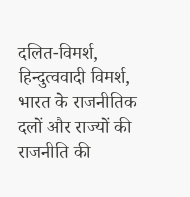दलित-विमर्श, हिन्दुत्ववादी विमर्श, भारत के राजनीतिक दलों और राज्यों की राजनीति की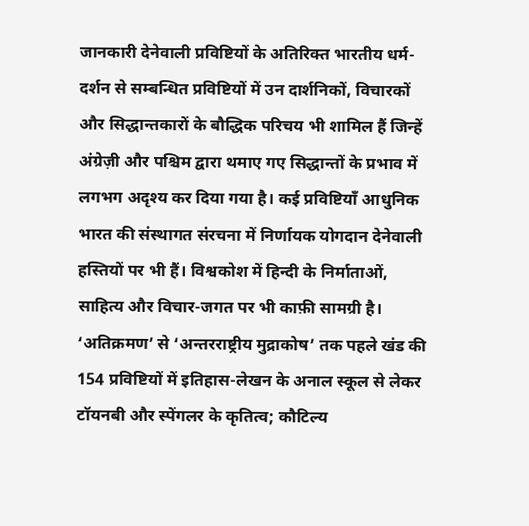जानकारी देनेवाली प्रविष्टियों के अतिरिक्त भारतीय धर्म-दर्शन से सम्बन्धित प्रविष्टियों में उन दार्शनिकों, विचारकों और सिद्धान्तकारों के बौद्धिक परिचय भी शामिल हैं जिन्हें अंग्रेज़ी और पश्चिम द्वारा थमाए गए सिद्धान्तों के प्रभाव में लगभग अदृश्य कर दिया गया है। कई प्रविष्टियाँ आधुनिक भारत की संस्थागत संरचना में निर्णायक योगदान देनेवाली हस्तियों पर भी हैं। विश्वकोश में हिन्दी के निर्माताओं, साहित्य और विचार-जगत पर भी काफ़ी सामग्री है।
‘अतिक्रमण’ से ‘अन्तरराष्ट्रीय मुद्राकोष’ तक पहले खंड की 154 प्रविष्टियों में इतिहास-लेखन के अनाल स्कूल से लेकर टॉयनबी और स्पेंगलर के कृतित्व; कौटिल्य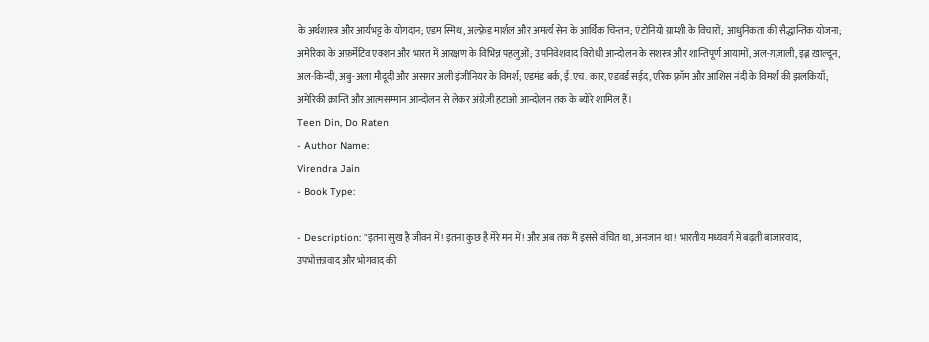के अर्थशास्त्र और आर्यभट्ट के योगदान; एडम स्मिथ, अल्फ़्रेड मार्शल और अमर्त्य सेन के आर्थिक चिन्तन; एंटोनियो ग्राम्शी के विचारों; आधुनिकता की सैद्धान्तिक योजना; अमेरिका के अफ़र्मेटिव एक्शन और भारत में आरक्षण के विभिन्न पहलुओं; उपनिवेशवाद विरोधी आन्दोलन के सशस्त्र और शान्तिपूर्ण आयामों, अल-ग़ज़ाली, इब्न ख़ाल्दून, अल-किन्दी, अबु-अला मौदूदी और असग़र अली इंजीनियर के विमर्श; एडमंड बर्क, ई.एच. कार, एडवर्ड सईद, एरिक फ़्रॉम और आशिस नंदी के विमर्श की झलकियाँ; अमेरिकी क्रान्ति और आत्मसम्मान आन्दोलन से लेकर अंग्रेज़ी हटाओ आन्दोलन तक के ब्योरे शामिल हैं।
Teen Din, Do Raten
- Author Name:
Virendra Jain
- Book Type:

- Description: "इतना सुख है जीवन में! इतना कुछ है मेरे मन में! और अब तक मैं इससे वंचित था, अनजान था! भारतीय मध्यवर्ग में बढ़ती बाजारवाद, उपभोक्तावाद और भोगवाद की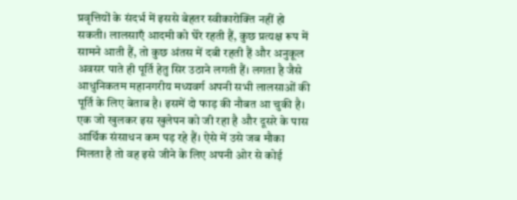प्रवृत्तियों के संदर्भ में इससे बेहतर स्वीकारोक्ति नहीं हो सकती। लालसाएँ आदमी को घेरे रहती हैं, कुछ प्रत्यक्ष रूप में सामने आती हैं, तो कुछ अंतस में दबी रहती हैं और अनुकूल अवसर पाते ही पूर्ति हेतु सिर उठाने लगती हैं। लगता है जैसे आधुनिकतम महानगरीय मध्यवर्ग अपनी सभी लालसाओं की पूर्ति के लिए बेताब है। इसमें दो फाड़ की नौबत आ चुकी है। एक जो खुलकर इस खुलेपन को जी रहा है और दूसरे के पास आर्थिक संसाधन कम पड़ रहे हैं। ऐसे में उसे जब मौका मिलता है तो वह इसे जीने के लिए अपनी ओर से कोई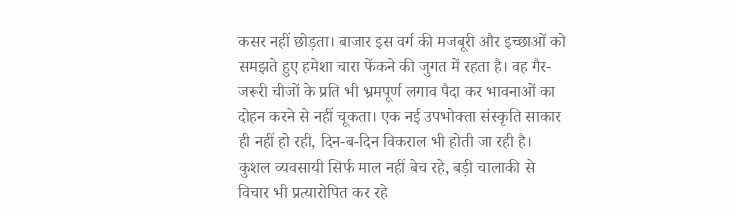कसर नहीं छोड़ता। बाजार इस वर्ग की मजबूरी और इच्छाओं को समझते हुए हमेशा चारा फेंकने की जुगत में रहता है। वह गैर-जरूरी चीजों के प्रति भी भ्रमपूर्ण लगाव पैदा कर भावनाओं का दोहन करने से नहीं चूकता। एक नई उपभोक्ता संस्कृति साकार ही नहीं हो रही, दिन-ब-दिन विकराल भी होती जा रही है। कुशल व्यवसायी सिर्फ माल नहीं बेच रहे, बड़ी चालाकी से विचार भी प्रत्यारोपित कर रहे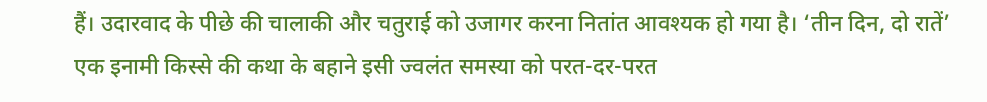हैं। उदारवाद के पीछे की चालाकी और चतुराई को उजागर करना नितांत आवश्यक हो गया है। ‘तीन दिन, दो रातें’ एक इनामी किस्से की कथा के बहाने इसी ज्वलंत समस्या को परत-दर-परत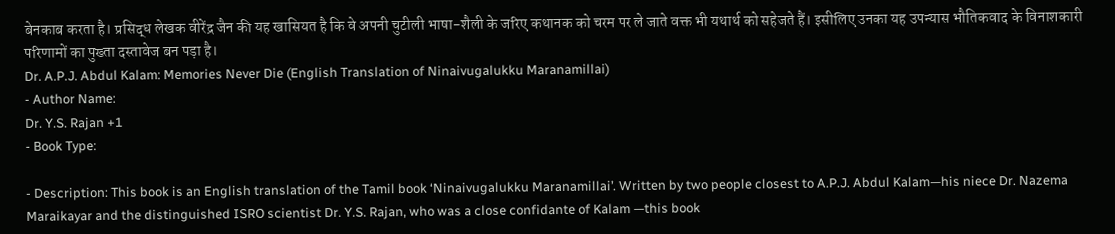बेनकाब करता है। प्रसिद्ध लेखक वीरेंद्र जैन की यह खासियत है कि वे अपनी चुटीली भाषा-शैली के जरिए कथानक को चरम पर ले जाते वक्त भी यथार्थ को सहेजते हैं। इसीलिए उनका यह उपन्यास भौतिकवाद के विनाशकारी परिणामों का पुख्ता दस्तावेज बन पड़ा है।
Dr. A.P.J. Abdul Kalam: Memories Never Die (English Translation of Ninaivugalukku Maranamillai)
- Author Name:
Dr. Y.S. Rajan +1
- Book Type:

- Description: This book is an English translation of the Tamil book ‘Ninaivugalukku Maranamillai’. Written by two people closest to A.P.J. Abdul Kalam—his niece Dr. Nazema Maraikayar and the distinguished ISRO scientist Dr. Y.S. Rajan, who was a close confidante of Kalam —this book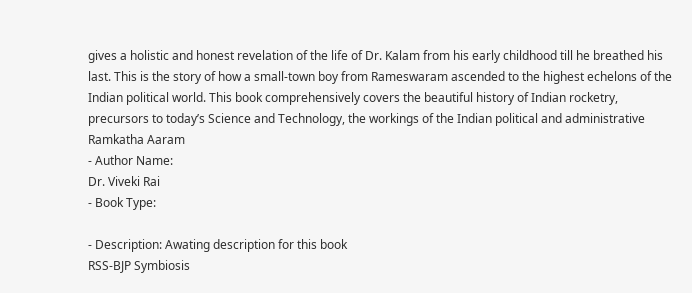gives a holistic and honest revelation of the life of Dr. Kalam from his early childhood till he breathed his last. This is the story of how a small-town boy from Rameswaram ascended to the highest echelons of the Indian political world. This book comprehensively covers the beautiful history of Indian rocketry, precursors to today’s Science and Technology, the workings of the Indian political and administrative
Ramkatha Aaram
- Author Name:
Dr. Viveki Rai
- Book Type:

- Description: Awating description for this book
RSS-BJP Symbiosis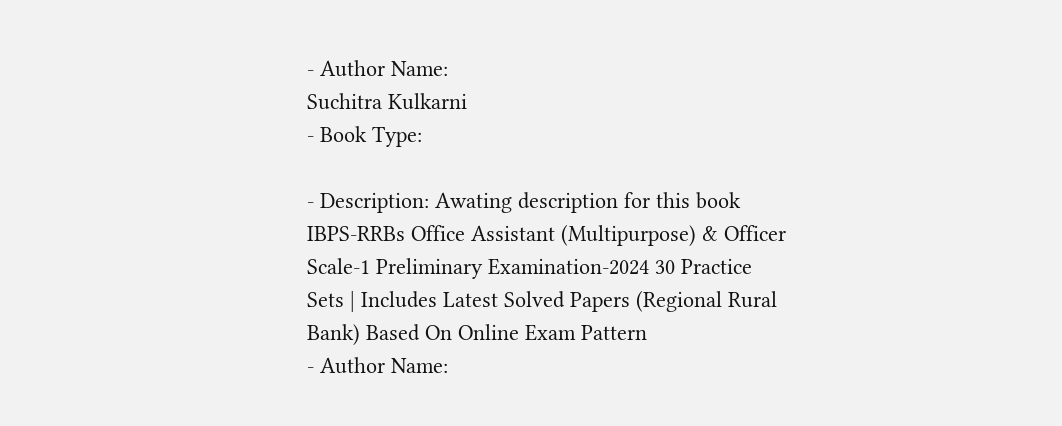- Author Name:
Suchitra Kulkarni
- Book Type:

- Description: Awating description for this book
IBPS-RRBs Office Assistant (Multipurpose) & Officer Scale-1 Preliminary Examination-2024 30 Practice Sets | Includes Latest Solved Papers (Regional Rural Bank) Based On Online Exam Pattern
- Author Name: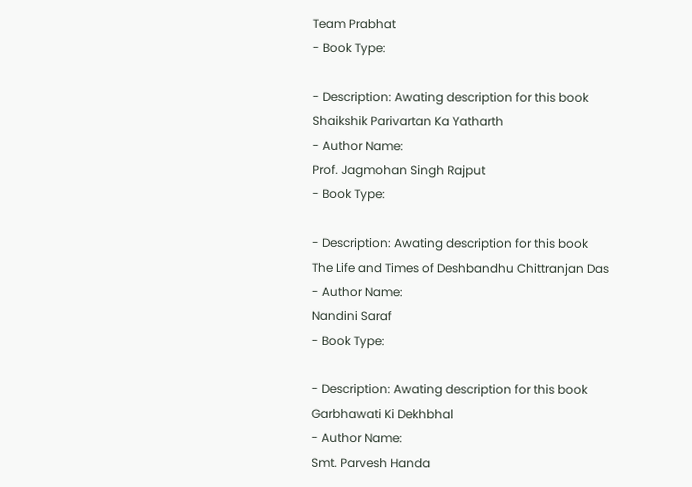Team Prabhat
- Book Type:

- Description: Awating description for this book
Shaikshik Parivartan Ka Yatharth
- Author Name:
Prof. Jagmohan Singh Rajput
- Book Type:

- Description: Awating description for this book
The Life and Times of Deshbandhu Chittranjan Das
- Author Name:
Nandini Saraf
- Book Type:

- Description: Awating description for this book
Garbhawati Ki Dekhbhal
- Author Name:
Smt. Parvesh Handa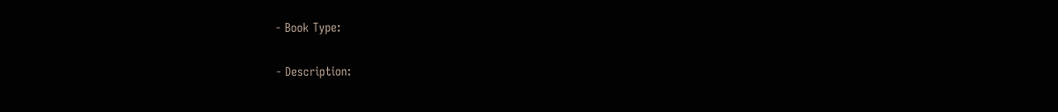- Book Type:

- Description: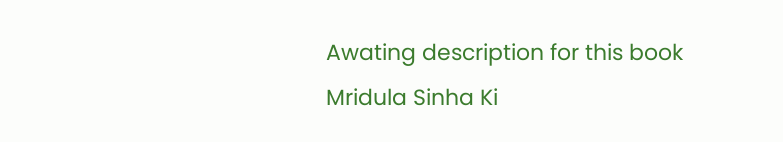Awating description for this book
Mridula Sinha Ki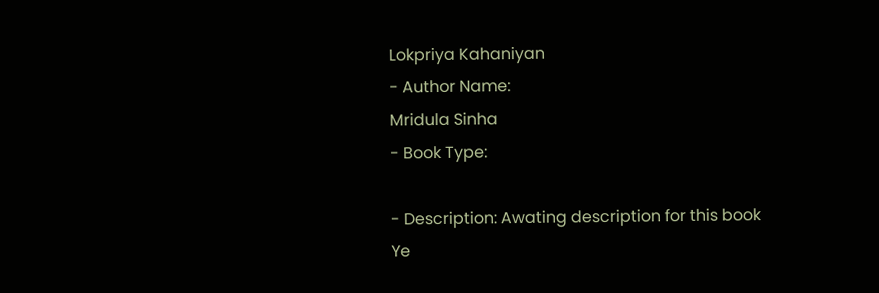Lokpriya Kahaniyan
- Author Name:
Mridula Sinha
- Book Type:

- Description: Awating description for this book
Ye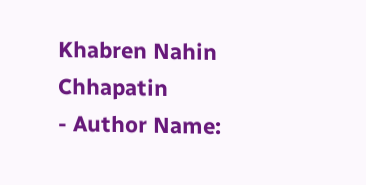Khabren Nahin Chhapatin
- Author Name: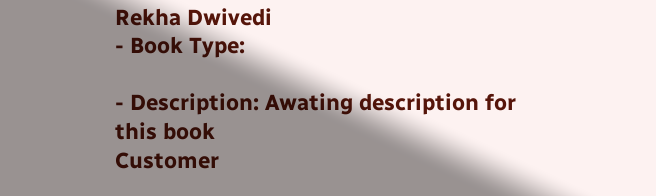Rekha Dwivedi
- Book Type:

- Description: Awating description for this book
Customer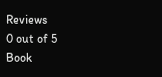Reviews
0 out of 5
Book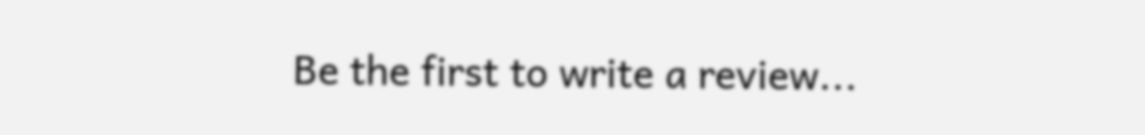Be the first to write a review...